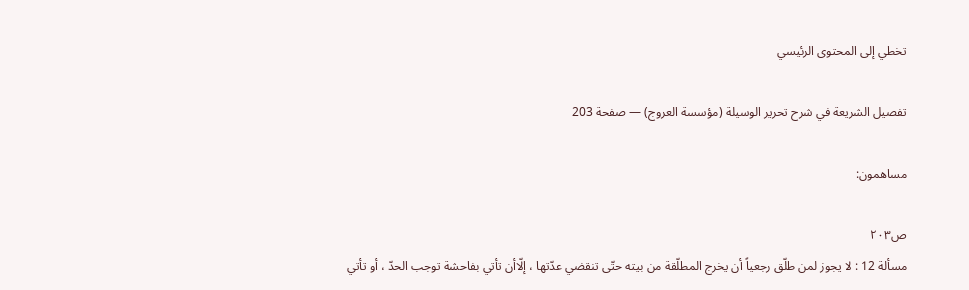تخطي إلى المحتوى الرئيسي

تفصيل الشريعة في شرح تحرير الوسيلة (مؤسسة العروج) — صفحة 203

مساهمون:

ص٢٠٣
مسألة 12 : لا يجوز لمن طلّق رجعياً أن يخرج المطلّقة من بيته حتّى تنقضي عدّتها ، إلّاأن تأتي بفاحشة توجب الحدّ ، أو تأتي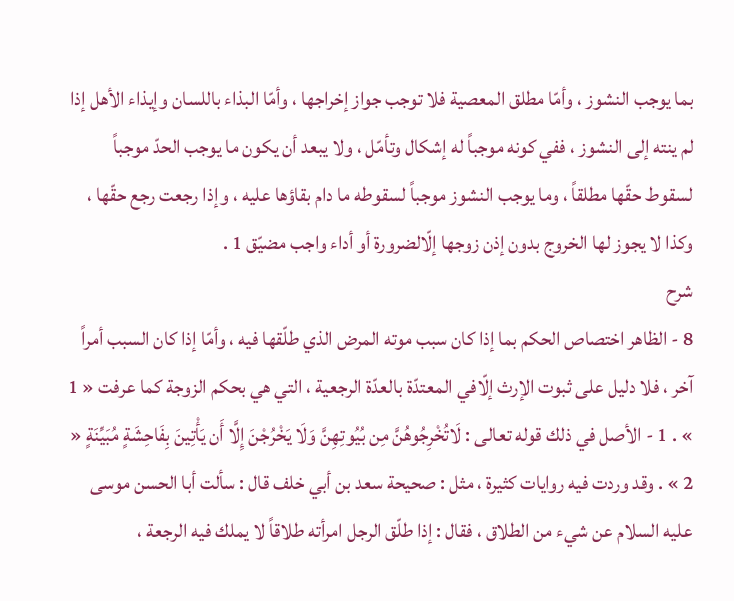بما يوجب النشوز ، وأمّا مطلق المعصية فلا توجب جواز إخراجها ، وأمّا البذاء باللسان وإيذاء الأهل إذا لم ينته إلى النشوز ، ففي كونه موجباً له إشكال وتأمّل ، ولا يبعد أن يكون ما يوجب الحدّ موجباً لسقوط حقّها مطلقاً ، وما يوجب النشوز موجباً لسقوطه ما دام بقاؤها عليه ، وإذا رجعت رجع حقّها ، وكذا لا يجوز لها الخروج بدون إذن زوجها إلّالضرورة أو أداء واجب مضيّق 1 .
شرح
8 - الظاهر اختصاص الحكم بما إذا كان سبب موته المرض الذي طلّقها فيه ، وأمّا إذا كان السبب أمراً آخر ، فلا دليل على ثبوت الإرث إلّافي المعتدّة بالعدّة الرجعية ، التي هي بحكم الزوجة كما عرفت « 1 » . 1 - الأصل في ذلك قوله تعالى : لَاتُخْرِجُوهُنَّ مِن بُيُوتِهِنَّ وَلَا يَخْرُجْنَ إِلَّا أَن يَأْتِينَ بِفَاحِشَةٍ مُبَيِّنَةٍ « 2 » . وقد وردت فيه روايات كثيرة ، مثل : صحيحة سعد بن أبي خلف قال : سألت أبا الحسن موسى عليه السلام عن شيء من الطلاق ، فقال : إذا طلّق الرجل امرأته طلاقاً لا يملك فيه الرجعة ،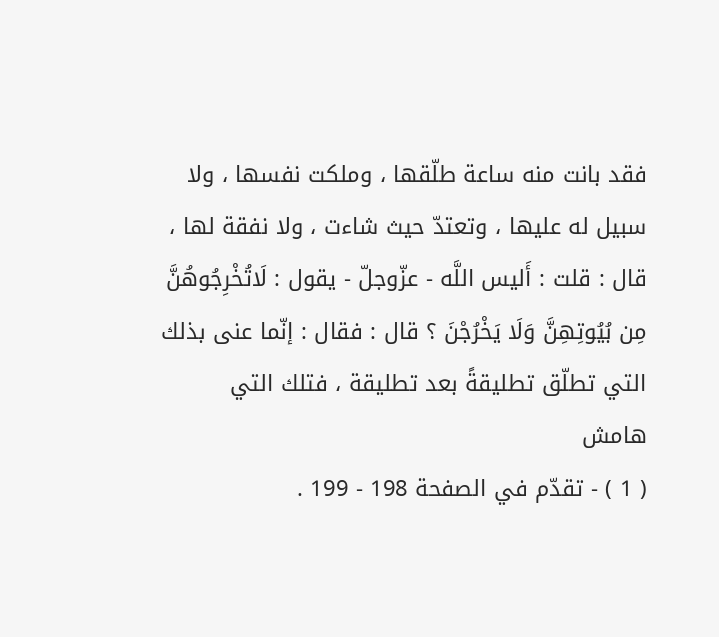فقد بانت منه ساعة طلّقها ، وملكت نفسها ، ولا سبيل له عليها ، وتعتدّ حيث شاءت ، ولا نفقة لها ، قال : قلت : أَليس اللَّه - عزّوجلّ - يقول : لَاتُخْرِجُوهُنَّ مِن بُيُوتِهِنَّ وَلَا يَخْرُجْنَ ؟ قال : فقال : إنّما عنى بذلك التي تطلّق تطليقةً بعد تطليقة ، فتلك التي
هامش
( 1 ) - تقدّم في الصفحة 198 - 199 .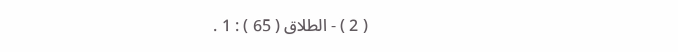( 2 ) - الطلاق ( 65 ) : 1 .